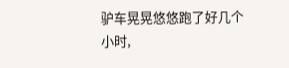驴车晃晃悠悠跑了好几个小时,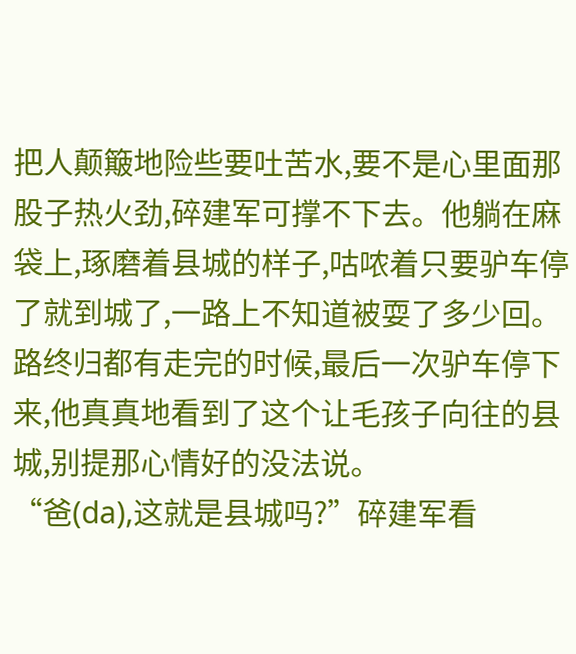把人颠簸地险些要吐苦水,要不是心里面那股子热火劲,碎建军可撑不下去。他躺在麻袋上,琢磨着县城的样子,咕哝着只要驴车停了就到城了,一路上不知道被耍了多少回。路终归都有走完的时候,最后一次驴车停下来,他真真地看到了这个让毛孩子向往的县城,别提那心情好的没法说。
“爸(da),这就是县城吗?”碎建军看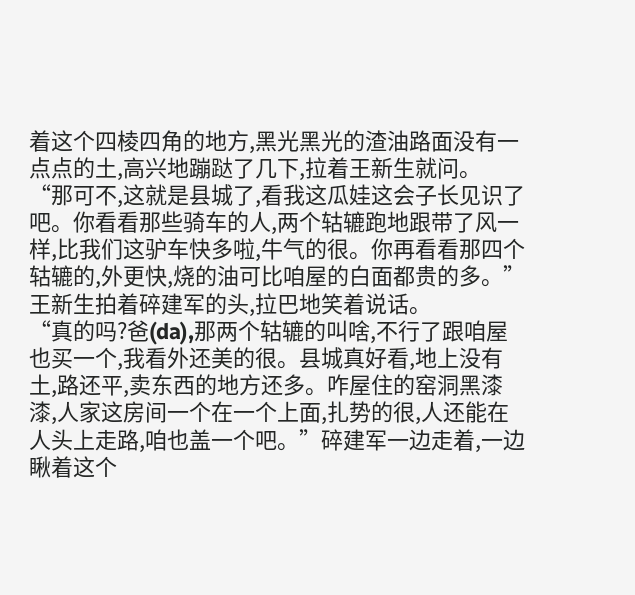着这个四棱四角的地方,黑光黑光的渣油路面没有一点点的土,高兴地蹦跶了几下,拉着王新生就问。
“那可不,这就是县城了,看我这瓜娃这会子长见识了吧。你看看那些骑车的人,两个轱辘跑地跟带了风一样,比我们这驴车快多啦,牛气的很。你再看看那四个轱辘的,外更快,烧的油可比咱屋的白面都贵的多。”王新生拍着碎建军的头,拉巴地笑着说话。
“真的吗?爸(da),那两个轱辘的叫啥,不行了跟咱屋也买一个,我看外还美的很。县城真好看,地上没有土,路还平,卖东西的地方还多。咋屋住的窑洞黑漆漆,人家这房间一个在一个上面,扎势的很,人还能在人头上走路,咱也盖一个吧。”碎建军一边走着,一边瞅着这个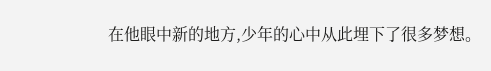在他眼中新的地方,少年的心中从此埋下了很多梦想。